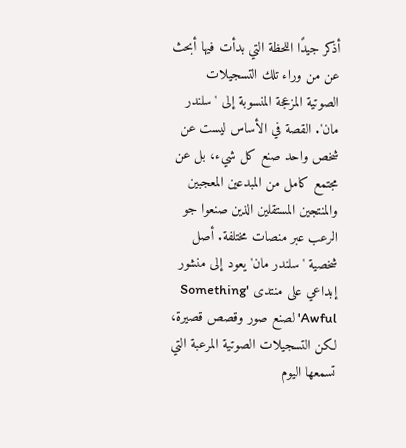أذكر جيدًا اللحظة التي بدأت فيها أبحث عن من وراء تلك التسجيلات الصوتية المزعجة المنسوبة إلى 'سلندر مان'. القصة في الأساس ليست عن شخص واحد صنع كل شيء، بل عن مجتمع كامل من المبدعين المعجبين والمنتجين المستقلين الذين صنعوا جو الرعب عبر منصات مختلفة. أصل شخصية 'سلندر مان' يعود إلى منشور إبداعي على منتدى 'Something Awful' لصنع صور وقصص قصيرة، لكن التسجيلات الصوتية المرعبة التي تسمعها اليوم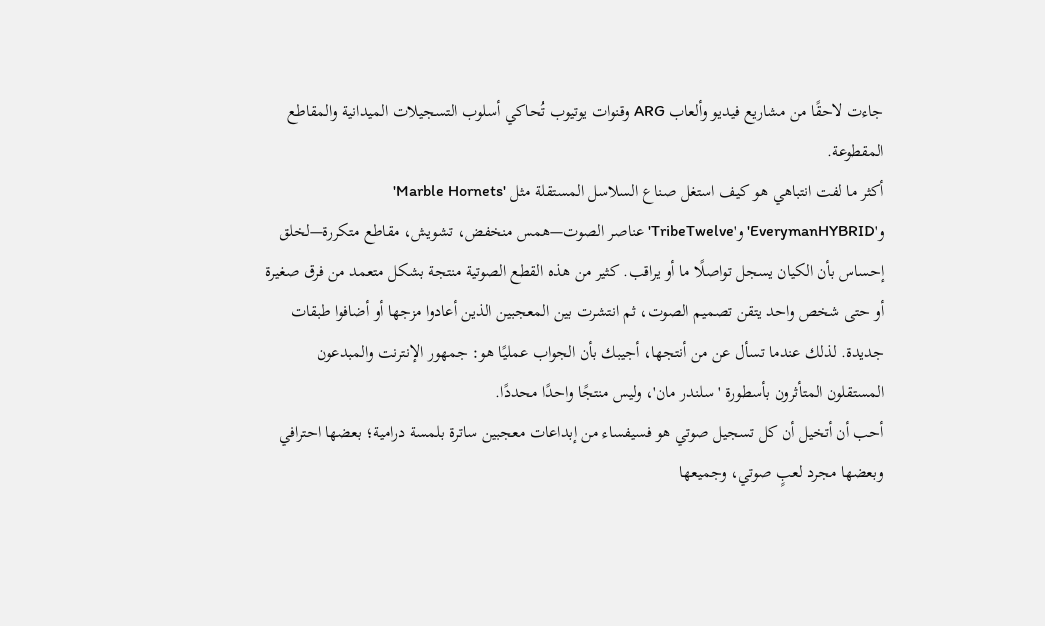جاءت لاحقًا من مشاريع فيديو وألعاب ARG وقنوات يوتيوب تُحاكي أسلوب التسجيلات الميدانية والمقاطع المقطوعة.
أكثر ما لفت انتباهي هو كيف استغل صناع السلاسل المستقلة مثل 'Marble Hornets' و'EverymanHYBRID' و'TribeTwelve' عناصر الصوت—همس منخفض، تشويش، مقاطع متكررة—لخلق إحساس بأن الكيان يسجل تواصلًا ما أو يراقب. كثير من هذه القطع الصوتية منتجة بشكل متعمد من فرق صغيرة أو حتى شخص واحد يتقن تصميم الصوت، ثم انتشرت بين المعجبين الذين أعادوا مزجها أو أضافوا طبقات جديدة. لذلك عندما تسأل عن من أنتجها، أجيبك بأن الجواب عمليًا هو: جمهور الإنترنت والمبدعون المستقلون المتأثرون بأسطورة 'سلندر مان'، وليس منتجًا واحدًا محددًا.
أحب أن أتخيل أن كل تسجيل صوتي هو فسيفساء من إبداعات معجبين ساترة بلمسة درامية؛ بعضها احترافي وبعضها مجرد لعبٍ صوتي، وجميعها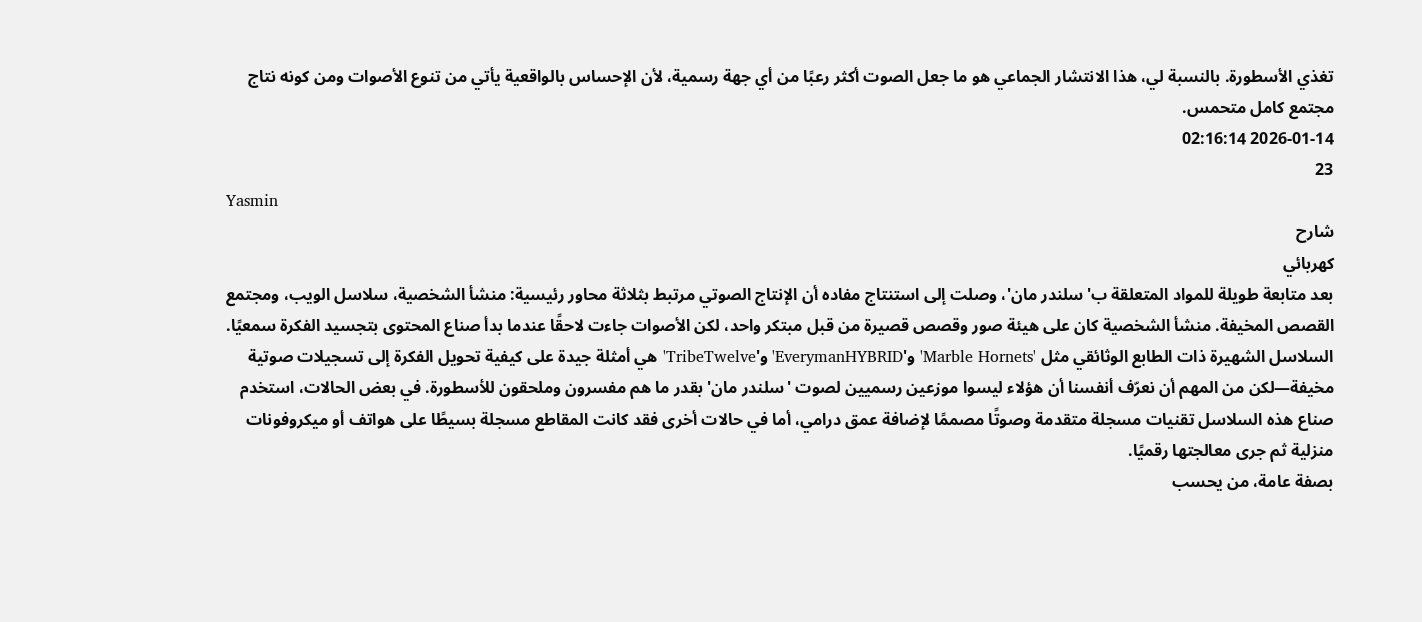تغذي الأسطورة. بالنسبة لي، هذا الانتشار الجماعي هو ما جعل الصوت أكثر رعبًا من أي جهة رسمية، لأن الإحساس بالواقعية يأتي من تنوع الأصوات ومن كونه نتاج مجتمع كامل متحمس.
2026-01-14 02:16:14
23
Yasmin
شارح
كهربائي
بعد متابعة طويلة للمواد المتعلقة ب'سلندر مان'، وصلت إلى استنتاج مفاده أن الإنتاج الصوتي مرتبط بثلاثة محاور رئيسية: منشأ الشخصية، سلاسل الويب، ومجتمع القصص المخيفة. منشأ الشخصية كان على هيئة صور وقصص قصيرة من قبل مبتكر واحد، لكن الأصوات جاءت لاحقًا عندما بدأ صناع المحتوى بتجسيد الفكرة سمعيًا.
السلاسل الشهيرة ذات الطابع الوثائقي مثل 'Marble Hornets' و'EverymanHYBRID' و'TribeTwelve' هي أمثلة جيدة على كيفية تحويل الفكرة إلى تسجيلات صوتية مخيفة—لكن من المهم أن نعرّف أنفسنا أن هؤلاء ليسوا موزعين رسميين لصوت 'سلندر مان' بقدر ما هم مفسرون وملحقون للأسطورة. في بعض الحالات، استخدم صناع هذه السلاسل تقنيات مسجلة متقدمة وصوتًا مصممًا لإضافة عمق درامي، أما في حالات أخرى فقد كانت المقاطع مسجلة بسيطًا على هواتف أو ميكروفونات منزلية ثم جرى معالجتها رقميًا.
بصفة عامة، من يحسب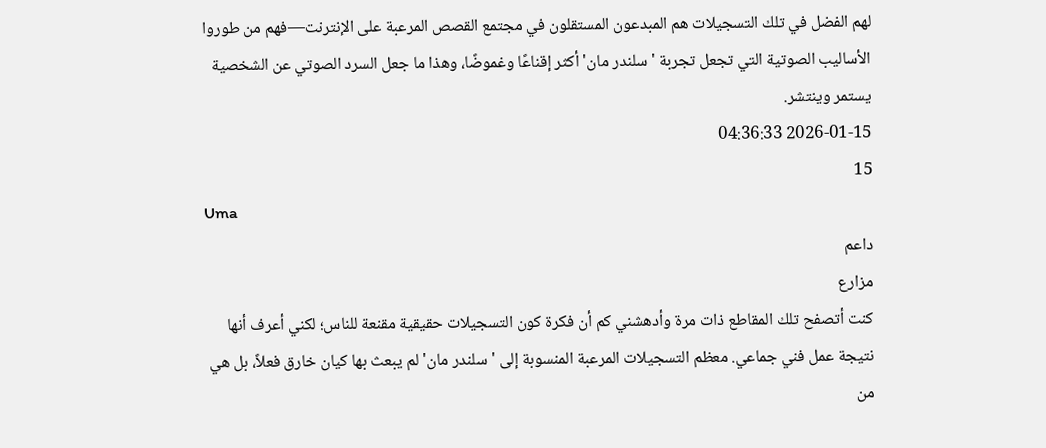لهم الفضل في تلك التسجيلات هم المبدعون المستقلون في مجتمع القصص المرعبة على الإنترنت—فهم من طوروا الأساليب الصوتية التي تجعل تجربة 'سلندر مان' أكثر إقناعًا وغموضًا، وهذا ما جعل السرد الصوتي عن الشخصية يستمر وينتشر.
2026-01-15 04:36:33
15
Uma
داعم
مزارع
كنت أتصفح تلك المقاطع ذات مرة وأدهشني كم أن فكرة كون التسجيلات حقيقية مقنعة للناس؛ لكني أعرف أنها نتيجة عمل فني جماعي. معظم التسجيلات المرعبة المنسوبة إلى 'سلندر مان' لم يبعث بها كيان خارق فعلاً، بل هي من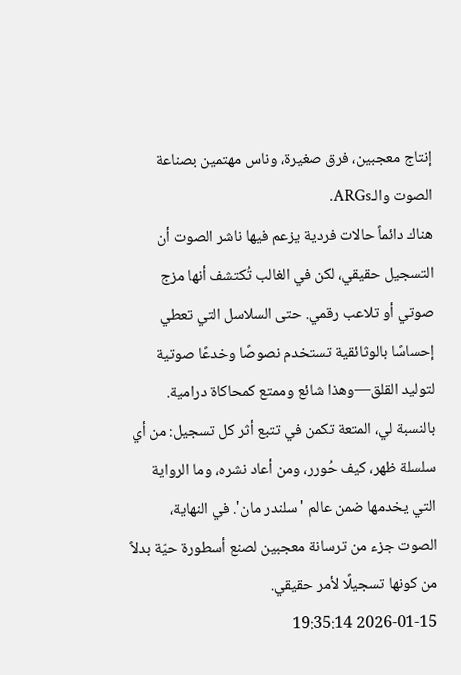إنتاج معجبين، فرق صغيرة، وناس مهتمين بصناعة الصوت والـARGs.
هناك دائماً حالات فردية يزعم فيها ناشر الصوت أن التسجيل حقيقي، لكن في الغالب تُكتشف أنها مزج صوتي أو تلاعب رقمي. حتى السلاسل التي تعطي إحساسًا بالوثائقية تستخدم نصوصًا وخدعًا صوتية لتوليد القلق—وهذا شائع وممتع كمحاكاة درامية. بالنسبة لي، المتعة تكمن في تتبع أثر كل تسجيل: من أي سلسلة ظهر، كيف حُورر، ومن أعاد نشره، وما الرواية التي يخدمها ضمن عالم 'سلندر مان'. في النهاية، الصوت جزء من ترسانة معجبين لصنع أسطورة حيّة بدلاً من كونها تسجيلًا لأمر حقيقي.
2026-01-15 19:35:14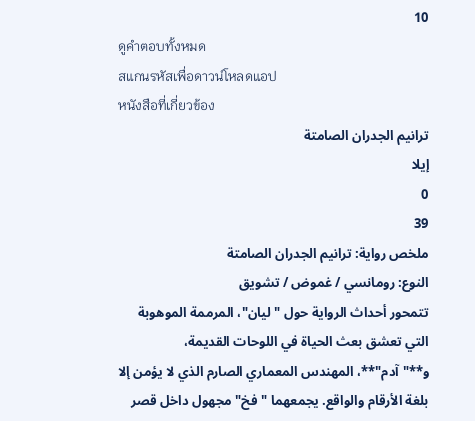10
ดูคำตอบทั้งหมด
สแกนรหัสเพื่อดาวน์โหลดแอป
หนังสือที่เกี่ยวข้อง
ترانيم الجدران الصامتة
إيلا
0
39
ملخص رواية: ترانيم الجدران الصامتة
النوع: رومانسي / غموض / تشويق
تتمحور أحداث الرواية حول "ليان"، المرممة الموهوبة التي تعشق بعث الحياة في اللوحات القديمة، و**"آدم"**، المهندس المعماري الصارم الذي لا يؤمن إلا بلغة الأرقام والواقع. يجمعهما "فخ" مجهول داخل قصر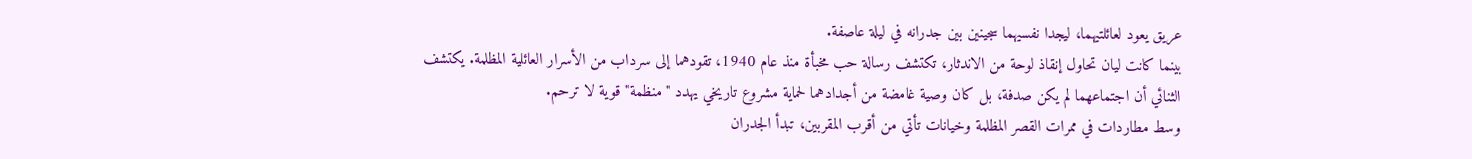عريق يعود لعائلتيهما، ليجدا نفسيهما سجينين بين جدرانه في ليلة عاصفة.
بينما كانت ليان تحاول إنقاذ لوحة من الاندثار، تكتشف رسالة حب مخبأة منذ عام 1940، تقودهما إلى سرداب من الأسرار العائلية المظلمة. يكتشف الثنائي أن اجتماعهما لم يكن صدفة، بل كان وصية غامضة من أجدادهما لحماية مشروع تاريخي يهدد "منظمة" قوية لا ترحم.
وسط مطاردات في ممرات القصر المظلمة وخيانات تأتي من أقرب المقربين، تبدأ الجدران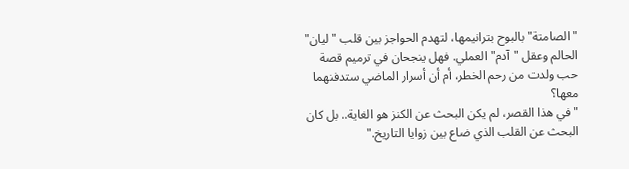"الصامتة" بالبوح بترانيمها، لتهدم الحواجز بين قلب "ليان" الحالم وعقل "آدم" العملي. فهل ينجحان في ترميم قصة حب ولدت من رحم الخطر، أم أن أسرار الماضي ستدفنهما معها؟
"في هذا القصر، لم يكن البحث عن الكنز هو الغاية.. بل كان البحث عن القلب الذي ضاع بين زوايا التاريخ."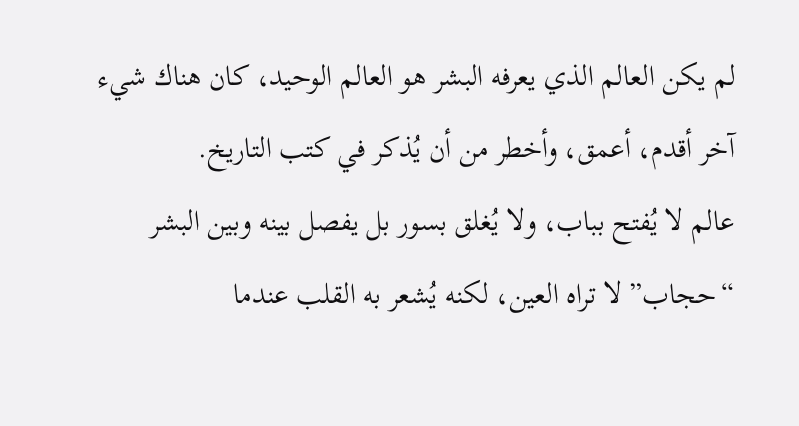لم يكن العالم الذي يعرفه البشر هو العالم الوحيد، كان هناك شيء آخر أقدم، أعمق، وأخطر من أن يُذكر في كتب التاريخ.
عالم لا يُفتح بباب، ولا يُغلق بسور بل يفصل بينه وبين البشر “حجاب” لا تراه العين، لكنه يُشعر به القلب عندما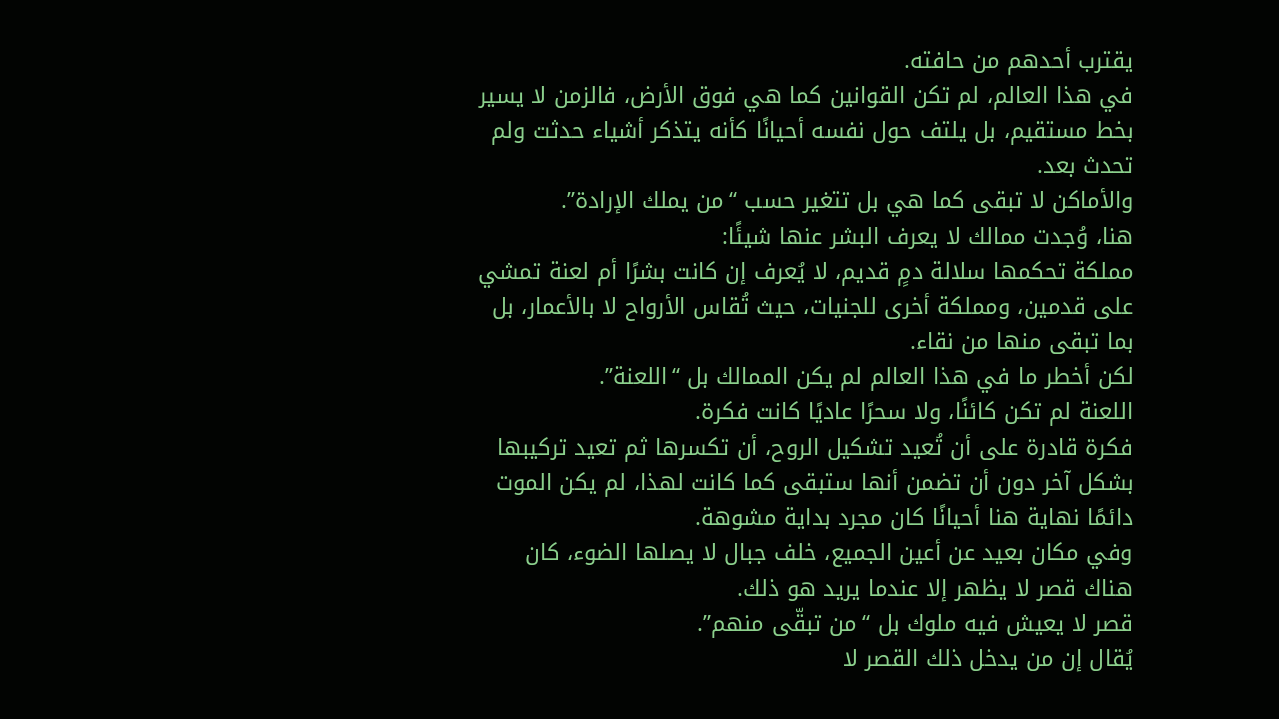يقترب أحدهم من حافته.
في هذا العالم، لم تكن القوانين كما هي فوق الأرض، فالزمن لا يسير بخط مستقيم، بل يلتف حول نفسه أحيانًا كأنه يتذكر أشياء حدثت ولم تحدث بعد.
والأماكن لا تبقى كما هي بل تتغير حسب “من يملك الإرادة”.
هنا، وُجدت ممالك لا يعرف البشر عنها شيئًا:
مملكة تحكمها سلالة دمٍ قديم، لا يُعرف إن كانت بشرًا أم لعنة تمشي على قدمين، ومملكة أخرى للجنيات، حيث تُقاس الأرواح لا بالأعمار، بل بما تبقى منها من نقاء.
لكن أخطر ما في هذا العالم لم يكن الممالك بل “اللعنة”.
اللعنة لم تكن كائنًا، ولا سحرًا عاديًا كانت فكرة.
فكرة قادرة على أن تُعيد تشكيل الروح، أن تكسرها ثم تعيد تركيبها بشكل آخر دون أن تضمن أنها ستبقى كما كانت لهذا، لم يكن الموت دائمًا نهاية هنا أحيانًا كان مجرد بداية مشوهة.
وفي مكان بعيد عن أعين الجميع، خلف جبال لا يصلها الضوء، كان هناك قصر لا يظهر إلا عندما يريد هو ذلك.
قصر لا يعيش فيه ملوك بل “من تبقّى منهم”.
يُقال إن من يدخل ذلك القصر لا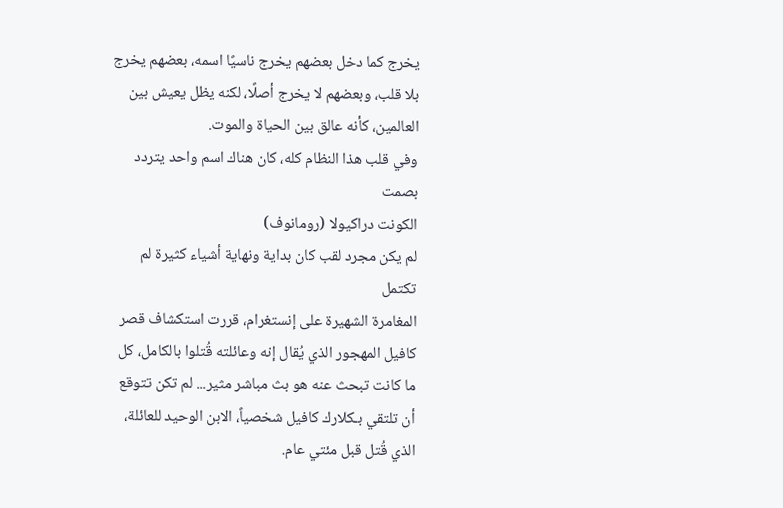يخرج كما دخل بعضهم يخرج ناسيًا اسمه، بعضهم يخرج بلا قلب، وبعضهم لا يخرج أصلًا، لكنه يظل يعيش بين العالمين، كأنه عالق بين الحياة والموت.
وفي قلب هذا النظام كله، كان هناك اسم واحد يتردد بصمت
الكونت دراكيولا (رومانوف)
لم يكن مجرد لقب كان بداية ونهاية أشياء كثيرة لم تكتمل
المغامرة الشهيرة على إنستغرام، قررت استكشاف قصر كافيل المهجور الذي يُقال إنه وعائلته قُتلوا بالكامل، كل ما كانت تبحث عنه هو بث مباشر مثير... لم تكن تتوقع أن تلتقي بـكلارك كافيل شخصياً، الابن الوحيد للعائلة، الذي قُتل قبل مئتي عام.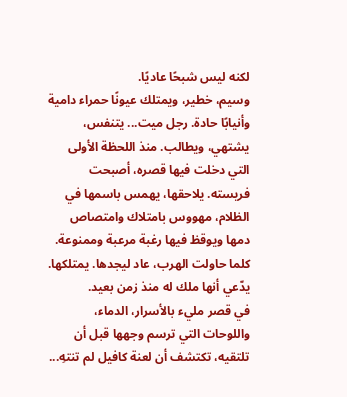لكنه ليس شبحًا عاديًا.
وسيم، خطير، ويمتلك عيونًا حمراء دامية وأنيابًا حادة. رجل ميت... يتنفس، يشتهي، ويطالب. منذ اللحظة الأولى التي دخلت فيها قصره، أصبحت فريسته. يلاحقها، يهمس باسمها في الظلام، مهووس بامتلاك وامتصاص دمها ويوقظ فيها رغبة مرعبة وممنوعة.
كلما حاولت الهرب، عاد ليجدها. يمتلكها. يدّعي أنها ملك له منذ زمن بعيد.
في قصر مليء بالأسرار، الدماء، واللوحات التي ترسم وجهها قبل أن تلتقيه، تكتشف أن لعنة كافيل لم تنتهِ...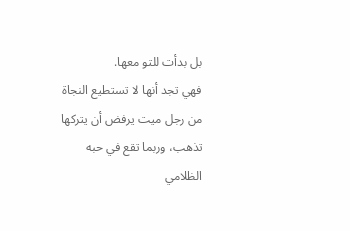بل بدأت للتو معها.
فهي تجد أنها لا تستطيع النجاة من رجل ميت يرفض أن يتركها تذهب، وربما تقع في حبه الظلامي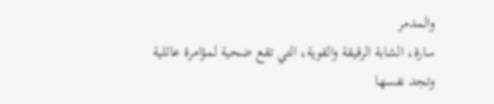والمدمر
سارة، الشابة الرقيقة والقوية، التي تقع ضحية لمؤامرة عائلية وتجد نفسها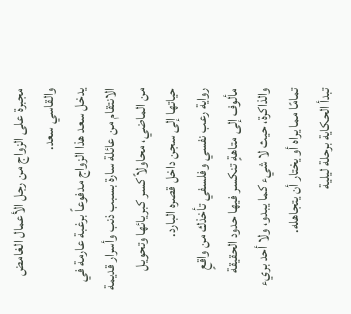مجبرة على الزواج من رجل الأعمال الغامض والقاسي سعد.
يدخل سعد هذا الزواج مدفوعاً برغبة عارمة في الانتقام من عائلة سارة بسبب ذنب وأسرار قديمة من الماضي، محاولاً كسر كبريائها وتحويل حياتها إلى سجن داخل قصره البارد.
رواية رعب نفسي وفلسفي تأخذك من واقعٍ مألوف إلى متاهةٍ تنكسر فيها حدود الحقيقة والذاكرة، حيث لا شيء كما يبدو، ولا أحد بريء تمامًا مما يراه أو يختار أن يتجاهله.
تبدأ الحكاية برحلة ليلية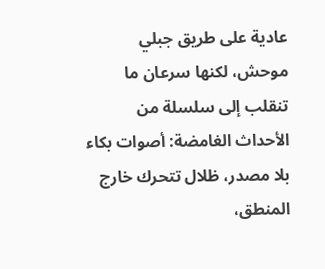عادية على طريق جبلي موحش، لكنها سرعان ما تنقلب إلى سلسلة من الأحداث الغامضة: أصوات بكاء بلا مصدر، ظلال تتحرك خارج المنطق،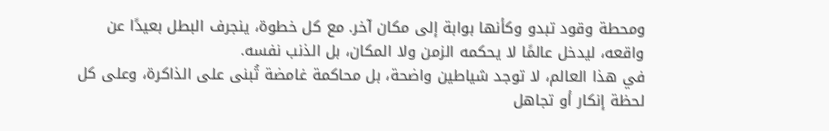ومحطة وقود تبدو وكأنها بوابة إلى مكان آخر. مع كل خطوة، ينجرف البطل بعيدًا عن واقعه، ليدخل عالمًا لا يحكمه الزمن ولا المكان، بل الذنب نفسه.
في هذا العالم، لا توجد شياطين واضحة، بل محاكمة غامضة تُبنى على الذاكرة، وعلى كل لحظة إنكار أو تجاهل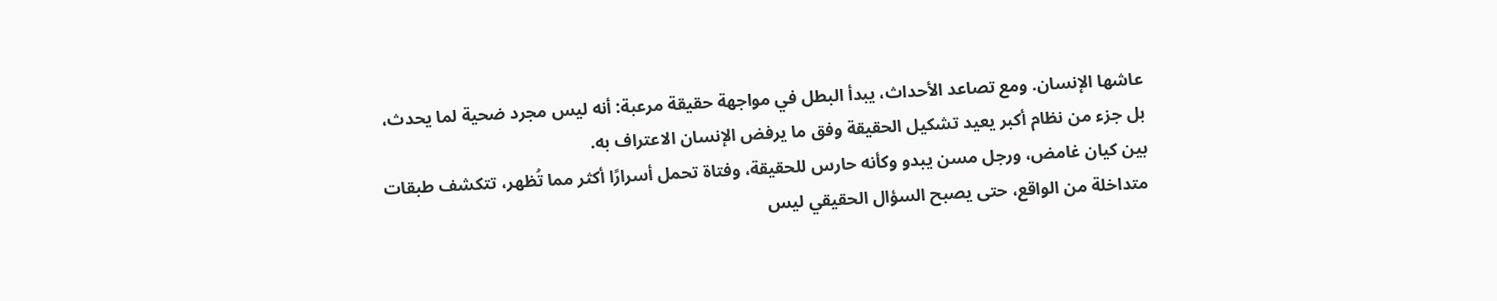عاشها الإنسان. ومع تصاعد الأحداث، يبدأ البطل في مواجهة حقيقة مرعبة: أنه ليس مجرد ضحية لما يحدث، بل جزء من نظام أكبر يعيد تشكيل الحقيقة وفق ما يرفض الإنسان الاعتراف به.
بين كيان غامض، ورجل مسن يبدو وكأنه حارس للحقيقة، وفتاة تحمل أسرارًا أكثر مما تُظهر، تتكشف طبقات متداخلة من الواقع، حتى يصبح السؤال الحقيقي ليس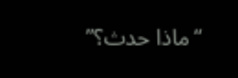“ماذا حدث؟”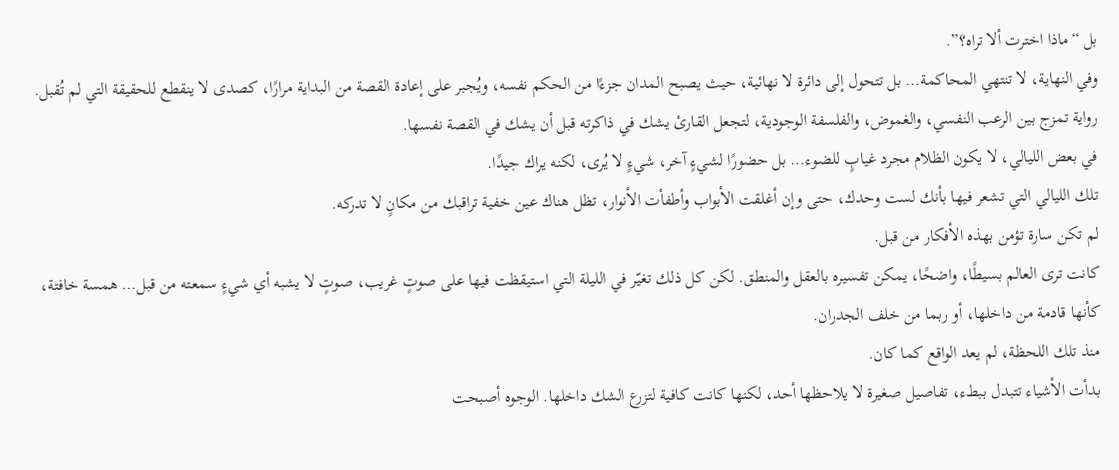بل “ماذا اخترت ألا تراه؟”.
وفي النهاية، لا تنتهي المحاكمة… بل تتحول إلى دائرة لا نهائية، حيث يصبح المدان جزءًا من الحكم نفسه، ويُجبر على إعادة القصة من البداية مرارًا، كصدى لا ينقطع للحقيقة التي لم تُقبل.
رواية تمزج بين الرعب النفسي، والغموض، والفلسفة الوجودية، لتجعل القارئ يشك في ذاكرته قبل أن يشك في القصة نفسها.
في بعض الليالي، لا يكون الظلام مجرد غيابٍ للضوء… بل حضورًا لشيءٍ آخر، شيءٍ لا يُرى، لكنه يراك جيدًا.
تلك الليالي التي تشعر فيها بأنك لست وحدك، حتى وإن أغلقت الأبواب وأطفأت الأنوار، تظل هناك عين خفية تراقبك من مكانٍ لا تدركه.
لم تكن سارة تؤمن بهذه الأفكار من قبل.
كانت ترى العالم بسيطًا، واضحًا، يمكن تفسيره بالعقل والمنطق. لكن كل ذلك تغيّر في الليلة التي استيقظت فيها على صوتٍ غريب، صوتٍ لا يشبه أي شيءٍ سمعته من قبل… همسة خافتة، كأنها قادمة من داخلها، أو ربما من خلف الجدران.
منذ تلك اللحظة، لم يعد الواقع كما كان.
بدأت الأشياء تتبدل ببطء، تفاصيل صغيرة لا يلاحظها أحد، لكنها كانت كافية لتزرع الشك داخلها. الوجوه أصبحت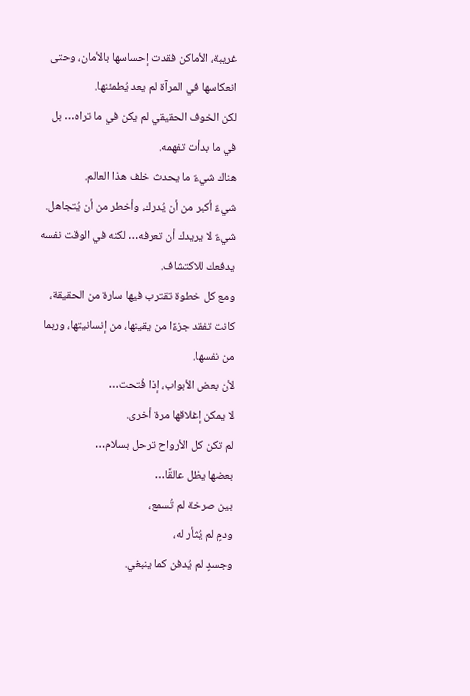غريبة، الأماكن فقدت إحساسها بالأمان، وحتى انعكاسها في المرآة لم يعد يُطمئنها.
لكن الخوف الحقيقي لم يكن في ما تراه… بل في ما بدأت تفهمه.
هناك شيءٌ ما يحدث خلف هذا العالم.
شيءٌ أكبر من أن يُدرك، وأخطر من أن يُتجاهل.
شيءٌ لا يريدك أن تعرفه… لكنه في الوقت نفسه يدفعك للاكتشاف.
ومع كل خطوة تقترب فيها سارة من الحقيقة، كانت تفقد جزءًا من يقينها، من إنسانيتها، وربما من نفسها.
لأن بعض الأبواب، إذا فُتحت…
لا يمكن إغلاقها مرة أخرى.
لم تكن كل الأرواح ترحل بسلام…
بعضها يظل عالقًا…
بين صرخة لم تُسمع،
ودمٍ لم يُثأر له،
وجسدٍ لم يُدفن كما ينبغي.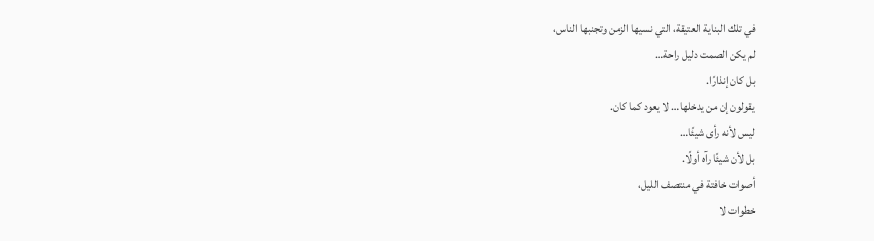في تلك البناية العتيقة، التي نسيها الزمن وتجنبها الناس،
لم يكن الصمت دليل راحة…
بل كان إنذارًا.
يقولون إن من يدخلها… لا يعود كما كان.
ليس لأنه رأى شيئًا…
بل لأن شيئًا رآه أولًا.
أصوات خافتة في منتصف الليل،
خطوات لا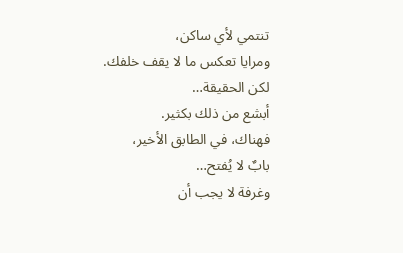تنتمي لأي ساكن،
ومرايا تعكس ما لا يقف خلفك.
لكن الحقيقة…
أبشع من ذلك بكثير.
فهناك، في الطابق الأخير،
بابٌ لا يُفتح…
وغرفة لا يجب أن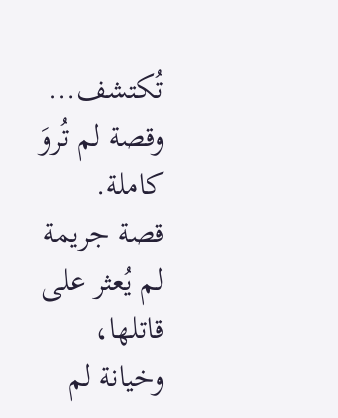تُكتشف…
وقصة لم تُروَ كاملة.
قصة جريمة لم يُعثر على قاتلها،
وخيانة لم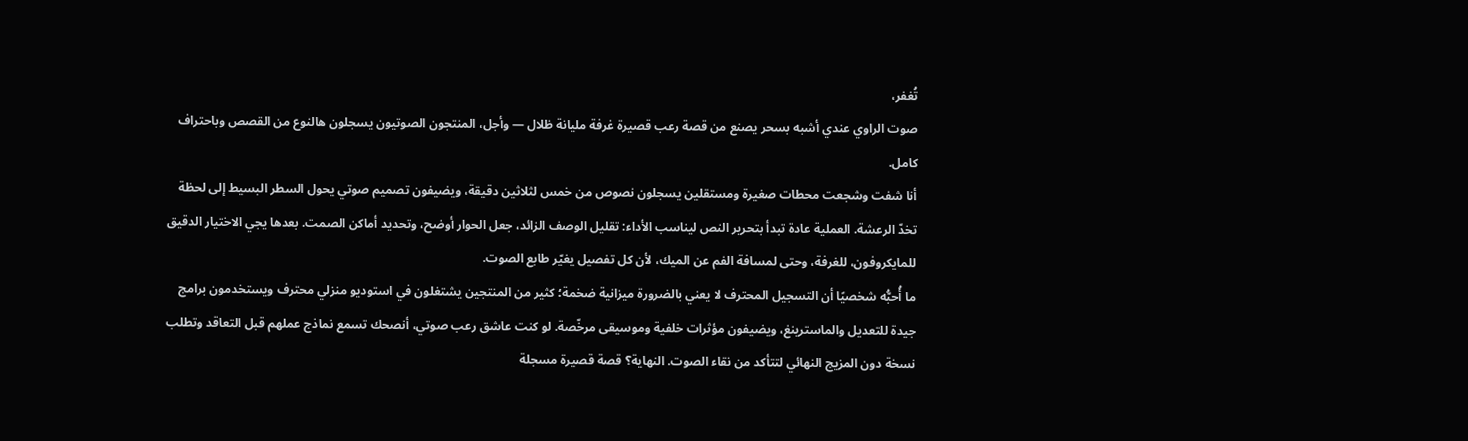تُغفر،
صوت الراوي عندي أشبه بسحر يصنع من قصة رعب قصيرة غرفة مليانة ظلال — وأجل، المنتجون الصوتيون يسجلون هالنوع من القصص وباحتراف كامل.
أنا شفت وشجعت محطات صغيرة ومستقلين يسجلون نصوص من خمس لثلاثين دقيقة، ويضيفون تصميم صوتي يحول السطر البسيط إلى لحظة تخدّ الرعشة. العملية عادة تبدأ بتحرير النص ليناسب الأداء: تقليل الوصف الزائد، جعل الحوار أوضح، وتحديد أماكن الصمت. بعدها يجي الاختيار الدقيق للمايكروفون، للغرفة، وحتى لمسافة الفم عن الميك، لأن كل تفصيل يغيّر طابع الصوت.
ما أُحبُّه شخصيًا أن التسجيل المحترف لا يعني بالضرورة ميزانية ضخمة؛ كثير من المنتجين يشتغلون في استوديو منزلي محترف ويستخدمون برامج جيدة للتعديل والماسترينغ، ويضيفون مؤثرات خلفية وموسيقى مرخّصة. لو كنت عاشق رعب صوتي، أنصحك تسمع نماذج عملهم قبل التعاقد وتطلب نسخة دون المزيج النهائي لتتأكد من نقاء الصوت. النهاية؟ قصة قصيرة مسجلة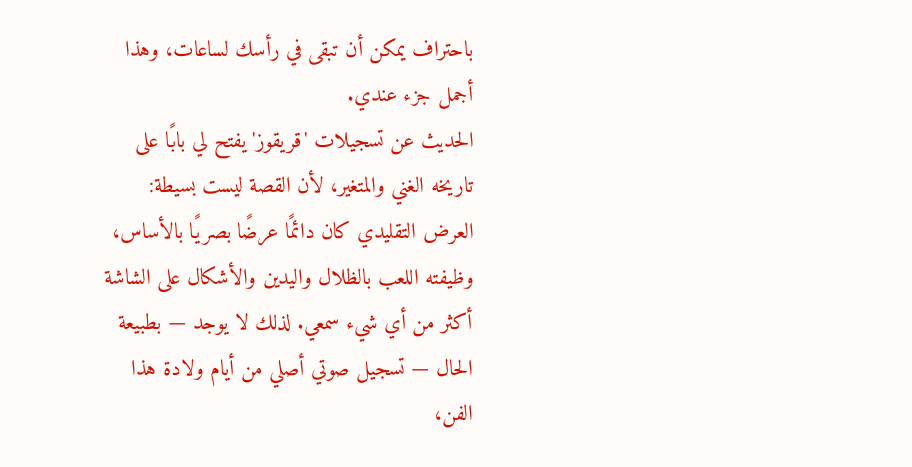باحتراف يمكن أن تبقى في رأسك لساعات، وهذا أجمل جزء عندي.
الحديث عن تسجيلات 'قريقوز' يفتح لي بابًا على تاريخه الغني والمتغير، لأن القصة ليست بسيطة: العرض التقليدي كان دائمًا عرضًا بصريًا بالأساس، وظيفته اللعب بالظلال واليدين والأشكال على الشاشة أكثر من أي شيء سمعي. لذلك لا يوجد — بطبيعة الحال — تسجيل صوتي أصلي من أيام ولادة هذا الفن،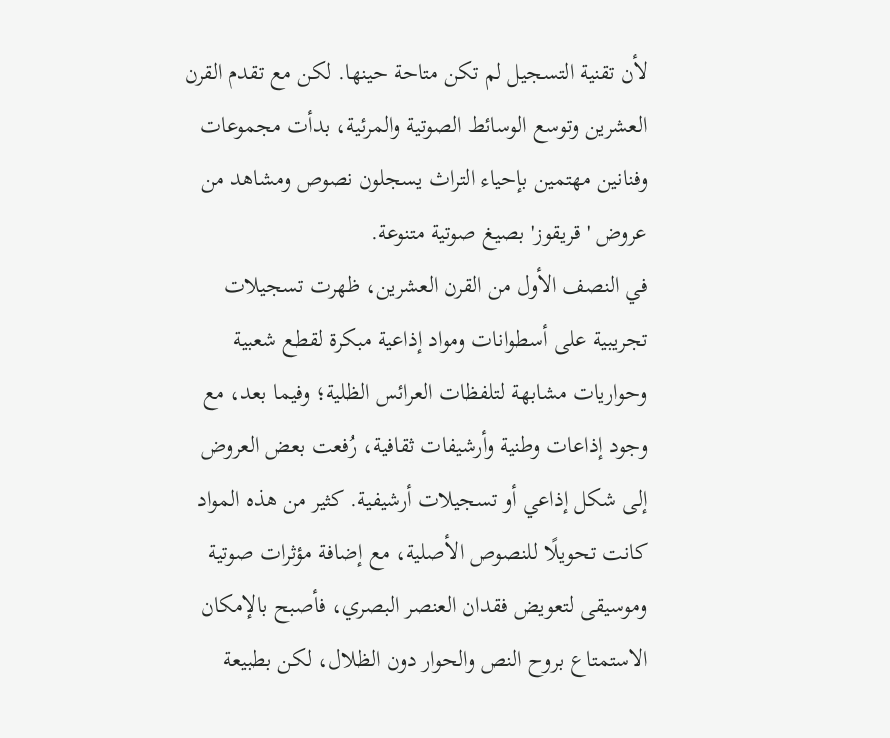لأن تقنية التسجيل لم تكن متاحة حينها. لكن مع تقدم القرن العشرين وتوسع الوسائط الصوتية والمرئية، بدأت مجموعات وفنانين مهتمين بإحياء التراث يسجلون نصوص ومشاهد من عروض 'قريقوز' بصيغ صوتية متنوعة.
في النصف الأول من القرن العشرين، ظهرت تسجيلات تجريبية على أسطوانات ومواد إذاعية مبكرة لقطع شعبية وحواريات مشابهة لتلفظات العرائس الظلية؛ وفيما بعد، مع وجود إذاعات وطنية وأرشيفات ثقافية، رُفعت بعض العروض إلى شكل إذاعي أو تسجيلات أرشيفية. كثير من هذه المواد كانت تحويلًا للنصوص الأصلية، مع إضافة مؤثرات صوتية وموسيقى لتعويض فقدان العنصر البصري، فأصبح بالإمكان الاستمتاع بروح النص والحوار دون الظلال، لكن بطبيعة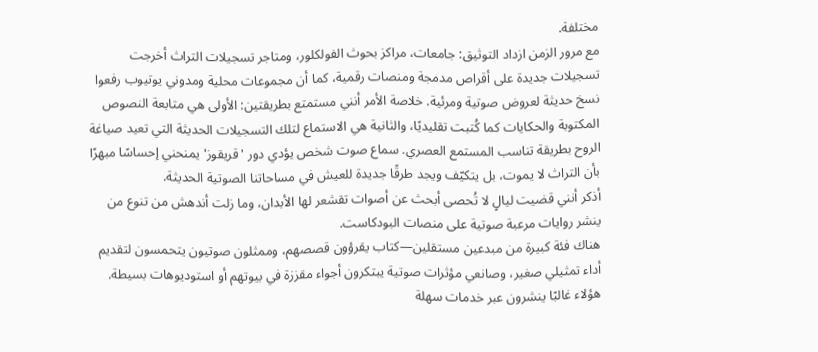مختلفة.
مع مرور الزمن ازداد التوثيق: جامعات، مراكز بحوث الفولكلور، ومتاجر تسجيلات التراث أخرجت تسجيلات جديدة على أقراص مدمجة ومنصات رقمية، كما أن مجموعات محلية ومدوني يوتيوب رفعوا نسخ حديثة لعروض صوتية ومرئية. خلاصة الأمر أنني مستمتع بطريقتين: الأولى هي متابعة النصوص المكتوبة والحكايات كما كُتبت تقليديًا، والثانية هي الاستماع لتلك التسجيلات الحديثة التي تعيد صياغة الروح بطريقة تناسب المستمع العصري. سماع صوت شخص يؤدي دور 'قريقوز' يمنحني إحساسًا مبهرًا بأن التراث لا يموت، بل يتكيّف ويجد طرقًا جديدة للعيش في مساحاتنا الصوتية الحديثة.
أذكر أنني قضيت ليالٍ لا تُحصى أبحث عن أصوات تقشعر لها الأبدان، وما زلت أندهش من تنوع من ينشر روايات مرعبة صوتية على منصات البودكاست.
هناك فئة كبيرة من مبدعين مستقلين—كتاب يقرؤون قصصهم، وممثلون صوتيون يتحمسون لتقديم أداء تمثيلي صغير، وصانعي مؤثرات صوتية يبتكرون أجواء مقززة في بيوتهم أو استوديوهات بسيطة. هؤلاء غالبًا ينشرون عبر خدمات سهلة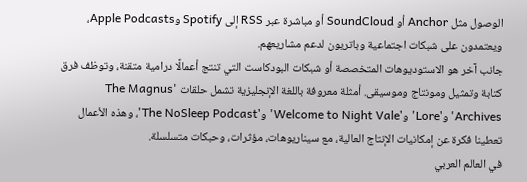الوصول مثل Anchor أو SoundCloud أو مباشرة عبر RSS إلى Spotify وApple Podcasts، ويعتمدون على شبكات اجتماعية وباتريون لدعم مشاريعهم.
جانب آخر هو الاستوديوهات المتخصصة أو شبكات البودكاست التي تنتج أعمالًا درامية متقنة، وتوظف فرق كتابة وتمثيل ومونتاج وموسيقى. أمثلة معروفة باللغة الإنجليزية تشمل حلقات 'The Magnus Archives' و'Lore' و'Welcome to Night Vale' و'The NoSleep Podcast'، وهذه الأعمال تعطينا فكرة عن إمكانيات الإنتاج العالية، مع سيناريوهات، مؤثرات، وحبكات متسلسلة.
في العالم العربي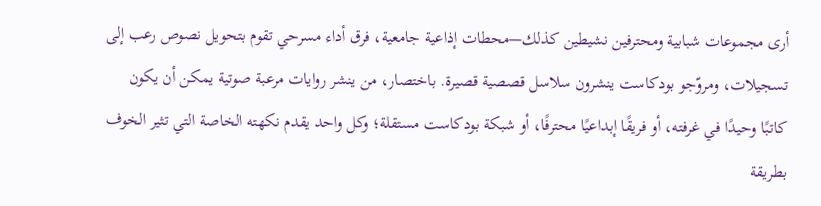أرى مجموعات شبابية ومحترفين نشيطين كذلك—محطات إذاعية جامعية، فرق أداء مسرحي تقوم بتحويل نصوص رعب إلى تسجيلات، ومروّجو بودكاست ينشرون سلاسل قصصية قصيرة. باختصار، من ينشر روايات مرعبة صوتية يمكن أن يكون كاتبًا وحيدًا في غرفته، أو فريقًا إبداعيًا محترفًا، أو شبكة بودكاست مستقلة؛ وكل واحد يقدم نكهته الخاصة التي تثير الخوف بطريقة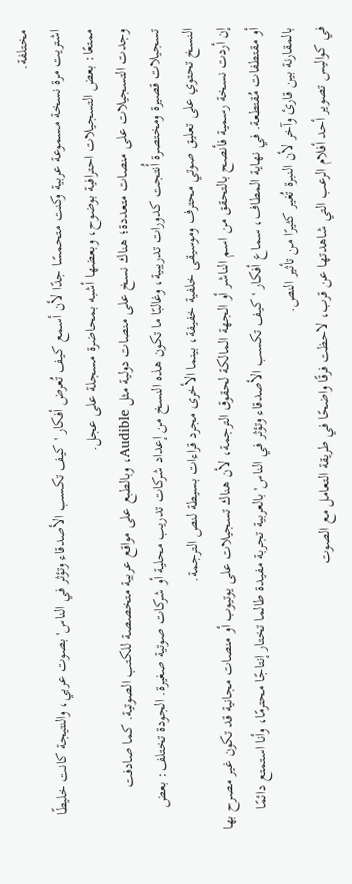مختلفة.
اشتريت مرة نسخة مسموعة عربية وكنت متحمسًا جدًا لأن أسمع كيف تُعرض أفكار 'كيف تكسب الأصدقاء وتؤثر في الناس' بصوت عربي، والنتيجة كانت خليطًا ممتعًا: بعض التسجيلات احترافية بوضوح، وبعضها أشبه بمحاضرة مسجلة على عجل.
وجدت التسجيلات على منصات متعددة؛ هناك نسخ على منصات دولية مثل Audible، وبالطبع على مواقع عربية متخصصة للكتب الصوتية. كما صادفت تسجيلات قصيرة ومختصرة أُنتجت كدورات تدريبية، وغالبًا ما تكون هذه النسخ من إعداد شركات تدريب محلية أو شركات صوتية صغيرة. الجودة تختلف: بعض النسخ تحتوي على تعليق صوتي محترف وموسيقى خلفية خفيفة، بينما الأخرى مجرد قراءات بسيطة لنص الترجمة.
إن أردت نسخة رسمية فأنصح بالتحقق من اسم الناشر أو الجهة المالكة لحقوق الترجمة، لأن هناك تسجيلات على يوتيوب أو منصات مجانية قد تكون غير مصرح بها أو مقتطفات مُقتطعة. في نهاية المطاف، سماع أفكار 'كيف تكسب الأصدقاء وتؤثر في الناس' بالعربية تجربة مفيدة طالما تختار إنتاجًا محترمًا، وأنا استمتع دائمًا بالمقارنة بين قارئ وآخر لأن النبرة تُغير كثيرًا من تأثير النص.
في كواليس تصوير أحد أفلام الرعب التي شاهدتها عن قرب، لاحظت فرقًا واضحًا في طريقة التعامل مع الصوت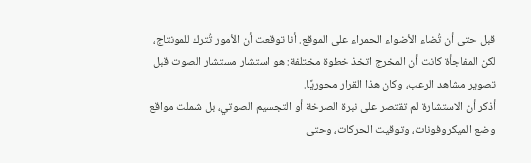قبل حتى أن تُضاء الأضواء الحمراء على الموقع. أنا توقعت أن الأمور تُترك للمونتاج، لكن المفاجأة كانت أن المخرج اتخذ خطوة مختلفة: هو استشار مستشار الصوت قبل تصوير مشاهد الرعب، وكان هذا القرار محوريًا.
أذكر أن الاستشارة لم تقتصر على نبرة الصرخة أو التجسيم الصوتي، بل شملت مواقع وضع الميكروفونات، وتوقيت الحركات، وحتى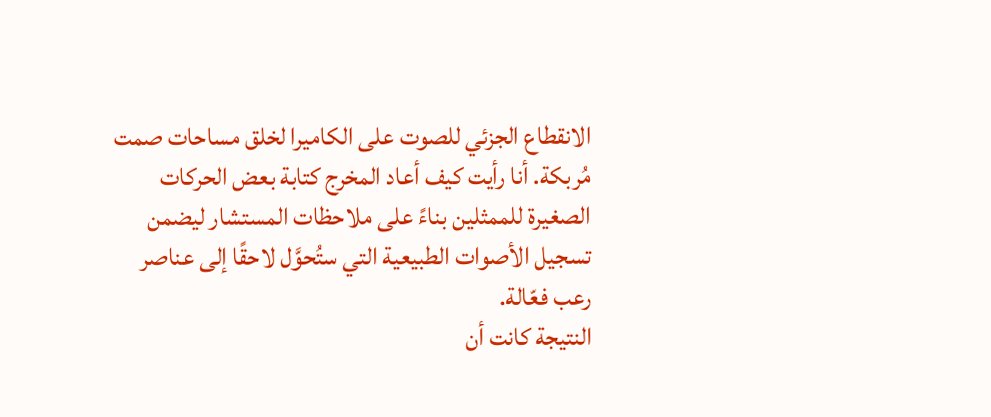الانقطاع الجزئي للصوت على الكاميرا لخلق مساحات صمت مُربكة. أنا رأيت كيف أعاد المخرج كتابة بعض الحركات الصغيرة للممثلين بناءً على ملاحظات المستشار ليضمن تسجيل الأصوات الطبيعية التي ستُحوَّل لاحقًا إلى عناصر رعب فعّالة.
النتيجة كانت أن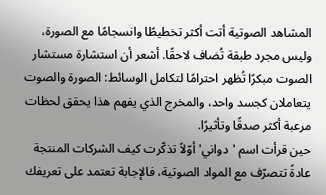المشاهد الصوتية أتت أكثر تخطيطًا وانسجامًا مع الصورة، وليس مجرد طبقة تُضاف لاحقًا. أشعر أن استشارة مستشار الصوت مبكرًا تُظهر احترامًا لتكامل الوسائط: الصورة والصوت يتعاملان كجسد واحد، والمخرج الذي يفهم هذا يحقق لحظات مرعبة أكثر صدقًا وتأثيرًا.
حين قرأت اسم 'دواني' أوّلاً تذكّرت كيف الشركات المنتجة عادةً تتصرّف مع المواد الصوتية، فالإجابة تعتمد على تعريفك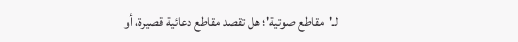لـ'مقاطع صوتية'؛ هل تقصد مقاطع دعائية قصيرة، أو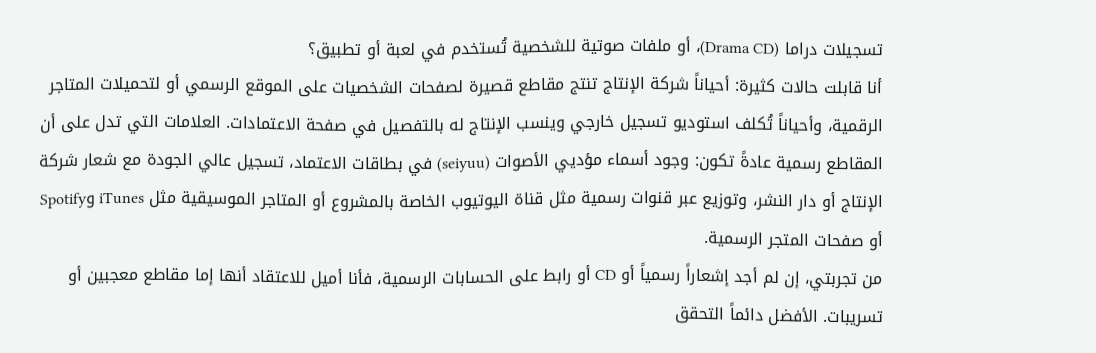تسجيلات دراما (Drama CD)، أو ملفات صوتية للشخصية تُستخدم في لعبة أو تطبيق؟
أنا قابلت حالات كثيرة: أحياناً شركة الإنتاج تنتج مقاطع قصيرة لصفحات الشخصيات على الموقع الرسمي أو لتحميلات المتاجر الرقمية، وأحياناً تُكلف استوديو تسجيل خارجي وينسب الإنتاج له بالتفصيل في صفحة الاعتمادات. العلامات التي تدل على أن المقاطع رسمية عادةً تكون: وجود أسماء مؤديي الأصوات (seiyuu) في بطاقات الاعتماد، تسجيل عالي الجودة مع شعار شركة الإنتاج أو دار النشر، وتوزيع عبر قنوات رسمية مثل قناة اليوتيوب الخاصة بالمشروع أو المتاجر الموسيقية مثل iTunes وSpotify أو صفحات المتجر الرسمية.
من تجربتي، إن لم أجد إشعاراً رسمياً أو CD أو رابط على الحسابات الرسمية، فأنا أميل للاعتقاد أنها إما مقاطع معجبين أو تسريبات. الأفضل دائماً التحقق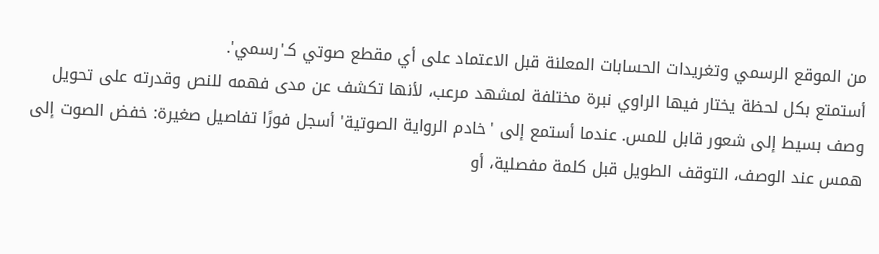من الموقع الرسمي وتغريدات الحسابات المعلنة قبل الاعتماد على أي مقطع صوتي كـ'رسمي'.
أستمتع بكل لحظة يختار فيها الراوي نبرة مختلفة لمشهد مرعب، لأنها تكشف عن مدى فهمه للنص وقدرته على تحويل وصف بسيط إلى شعور قابل للمس. عندما أستمع إلى 'خادم الرواية الصوتية' أسجل فورًا تفاصيل صغيرة: خفض الصوت إلى همس عند الوصف، التوقف الطويل قبل كلمة مفصلية، أو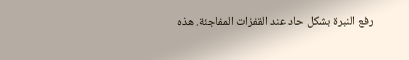رفع النبرة بشكل حاد عند القفزات المفاجئة. هذه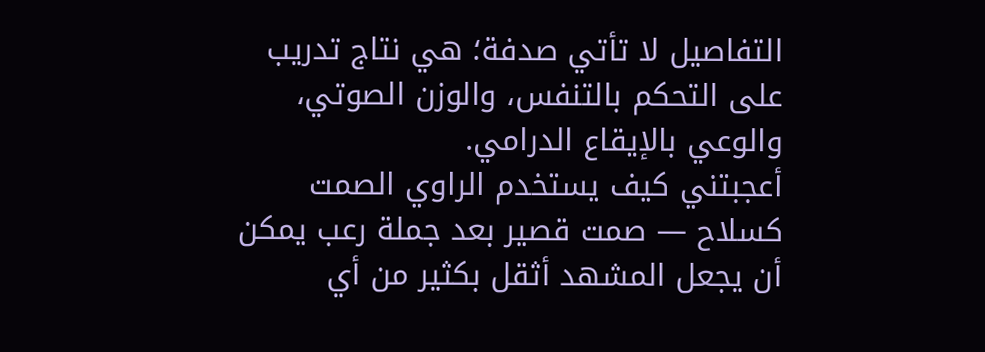التفاصيل لا تأتي صدفة؛ هي نتاج تدريب على التحكم بالتنفس، والوزن الصوتي، والوعي بالإيقاع الدرامي.
أعجبتني كيف يستخدم الراوي الصمت كسلاح — صمت قصير بعد جملة رعب يمكن أن يجعل المشهد أثقل بكثير من أي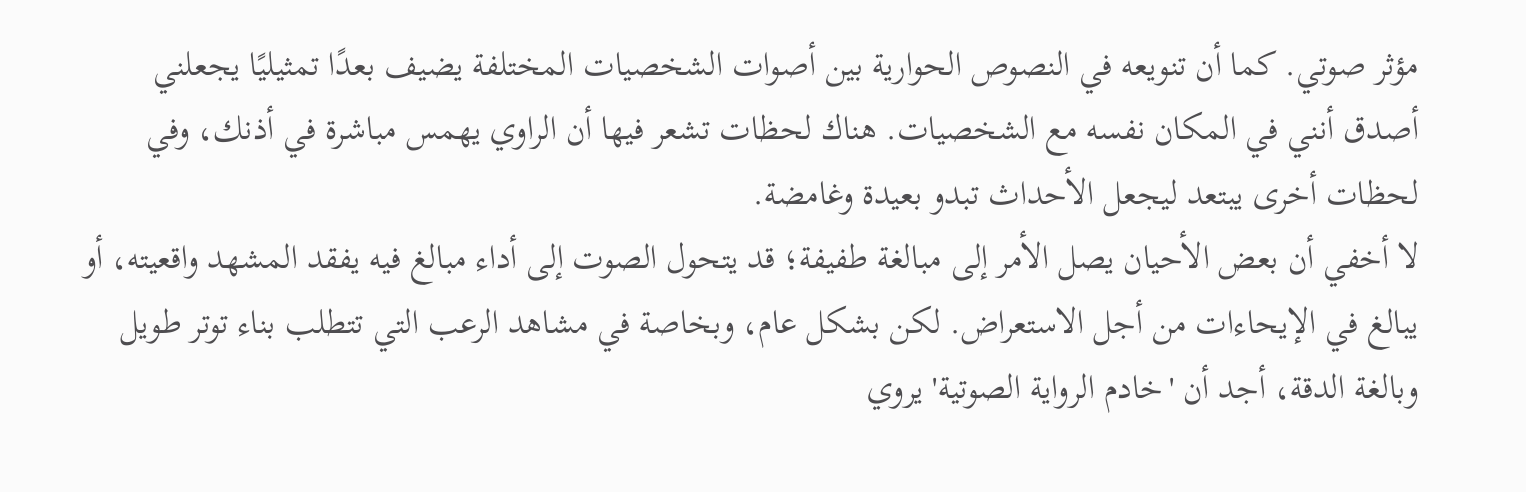مؤثر صوتي. كما أن تنويعه في النصوص الحوارية بين أصوات الشخصيات المختلفة يضيف بعدًا تمثيليًا يجعلني أصدق أنني في المكان نفسه مع الشخصيات. هناك لحظات تشعر فيها أن الراوي يهمس مباشرة في أذنك، وفي لحظات أخرى يبتعد ليجعل الأحداث تبدو بعيدة وغامضة.
لا أخفي أن بعض الأحيان يصل الأمر إلى مبالغة طفيفة؛ قد يتحول الصوت إلى أداء مبالغ فيه يفقد المشهد واقعيته، أو يبالغ في الإيحاءات من أجل الاستعراض. لكن بشكل عام، وبخاصة في مشاهد الرعب التي تتطلب بناء توتر طويل وبالغة الدقة، أجد أن 'خادم الرواية الصوتية' يروي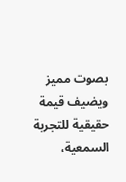بصوت مميز ويضيف قيمة حقيقية للتجربة السمعية،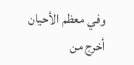وفي معظم الأحيان أخرج من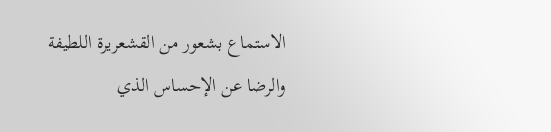الاستماع بشعور من القشعريرة اللطيفة والرضا عن الإحساس الذي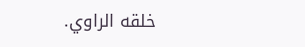خلقه الراوي.